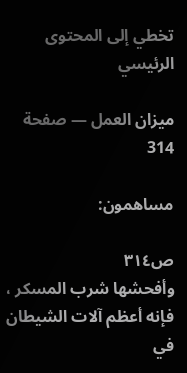تخطي إلى المحتوى الرئيسي

ميزان العمل — صفحة 314

مساهمون:

ص٣١٤
وأفحشها شرب المسكر ، فإنه أعظم آلات الشيطان في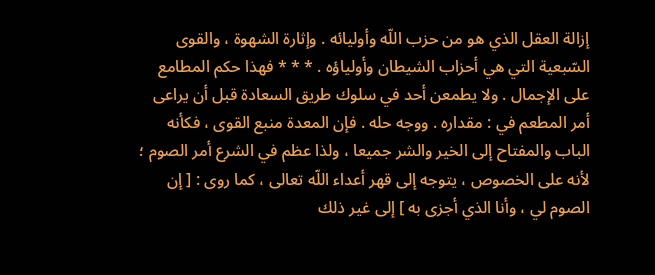إزالة العقل الذي هو من حزب اللّه وأوليائه . وإثارة الشهوة ، والقوى السّبعية التي هي أحزاب الشيطان وأولياؤه . * * * فهذا حكم المطامع على الإجمال . ولا يطمعن أحد في سلوك طريق السعادة قبل أن يراعى أمر المطعم في : مقداره . ووجه حله . فإن المعدة منبع القوى ، فكأنه الباب والمفتاح إلى الخير والشر جميعا ، ولذا عظم في الشرع أمر الصوم ؛ لأنه على الخصوص ، يتوجه إلى قهر أعداء اللّه تعالى ، كما روى : [ إن الصوم لي ، وأنا الذي أجزى به ] إلى غير ذلك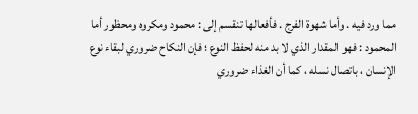مما ورد فيه . وأما شهوة الفرج . فأفعالها تنقسم إلى : محمود ومكروه ومحظور أما المحمود : فهو المقدار الذي لا بد منه لحفظ النوع ؛ فإن النكاح ضروري لبقاء نوع الإنسان ، باتصال نسله ، كما أن الغذاء ضروري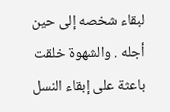لبقاء شخصه إلى حين أجله . والشهوة خلقت باعثة على إبقاء النسل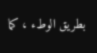بطريق الوطء ، كما